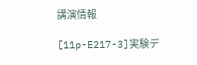講演情報

[11p-E217-3]実験デ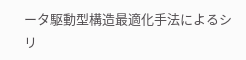ータ駆動型構造最適化手法によるシリ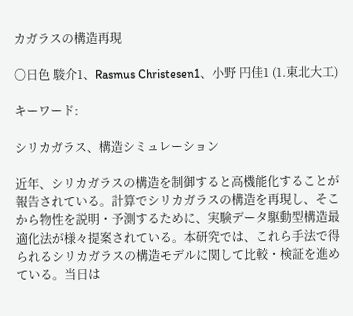カガラスの構造再現

〇日色 駿介1、Rasmus Christesen1、小野 円佳1 (1.東北大工)

キーワード:

シリカガラス、構造シミュレーション

近年、シリカガラスの構造を制御すると高機能化することが報告されている。計算でシリカガラスの構造を再現し、そこから物性を説明・予測するために、実験データ駆動型構造最適化法が様々提案されている。本研究では、これら手法で得られるシリカガラスの構造モデルに関して比較・検証を進めている。当日は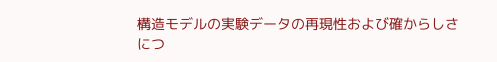構造モデルの実験データの再現性および確からしさにつ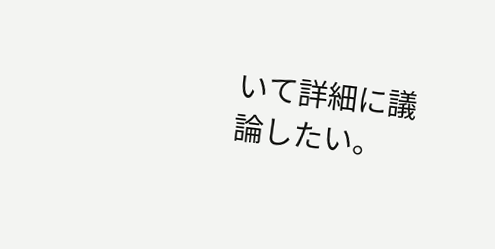いて詳細に議論したい。